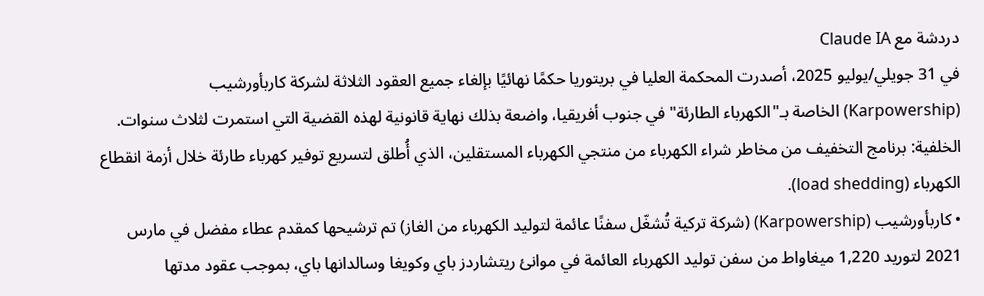دردشة مع Claude IA
في 31 جويلي/يوليو 2025، أصدرت المحكمة العليا في بريتوريا حكمًا نهائيًا بإلغاء جميع العقود الثلاثة لشركة كاربأورشيب (Karpowership) الخاصة بـ"الكهرباء الطارئة" في جنوب أفريقيا، واضعة بذلك نهاية قانونية لهذه القضية التي استمرت لثلاث سنوات.
الخلفية: برنامج التخفيف من مخاطر شراء الكهرباء من منتجي الكهرباء المستقلين، الذي أُطلق لتسريع توفير كهرباء طارئة خلال أزمة انقطاع الكهرباء (load shedding).
• كاربأورشيب (Karpowership) (شركة تركية تُشغّل سفنًا عائمة لتوليد الكهرباء من الغاز) تم ترشيحها كمقدم عطاء مفضل في مارس 2021 لتوريد 1,220 ميغاواط من سفن توليد الكهرباء العائمة في موانئ ريتشاردز باي وكويغا وسالدانها باي، بموجب عقود مدتها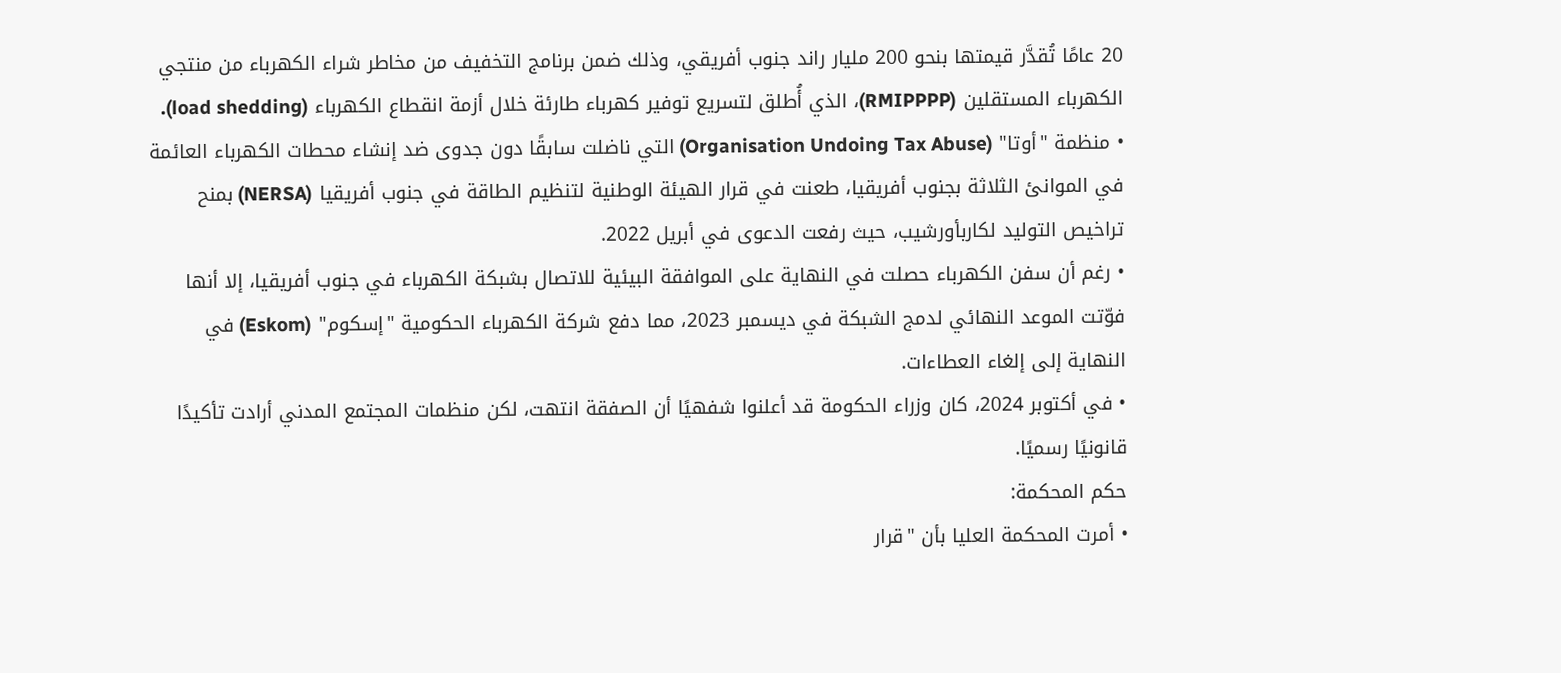20 عامًا تُقدَّر قيمتها بنحو 200 مليار راند جنوب أفريقي، وذلك ضمن برنامج التخفيف من مخاطر شراء الكهرباء من منتجي الكهرباء المستقلين (RMIPPPP)، الذي أُطلق لتسريع توفير كهرباء طارئة خلال أزمة انقطاع الكهرباء (load shedding).
• منظمة "أوتا" (Organisation Undoing Tax Abuse) التي ناضلت سابقًا دون جدوى ضد إنشاء محطات الكهرباء العائمة في الموانئ الثلاثة بجنوب أفريقيا، طعنت في قرار الهيئة الوطنية لتنظيم الطاقة في جنوب أفريقيا (NERSA) بمنح تراخيص التوليد لكاربأورشيب، حيث رفعت الدعوى في أبريل 2022.
• رغم أن سفن الكهرباء حصلت في النهاية على الموافقة البيئية للاتصال بشبكة الكهرباء في جنوب أفريقيا، إلا أنها فوّتت الموعد النهائي لدمج الشبكة في ديسمبر 2023، مما دفع شركة الكهرباء الحكومية "إسكوم" (Eskom) في النهاية إلى إلغاء العطاءات.
• في أكتوبر 2024، كان وزراء الحكومة قد أعلنوا شفهيًا أن الصفقة انتهت، لكن منظمات المجتمع المدني أرادت تأكيدًا قانونيًا رسميًا.
حكم المحكمة:
• أمرت المحكمة العليا بأن "قرار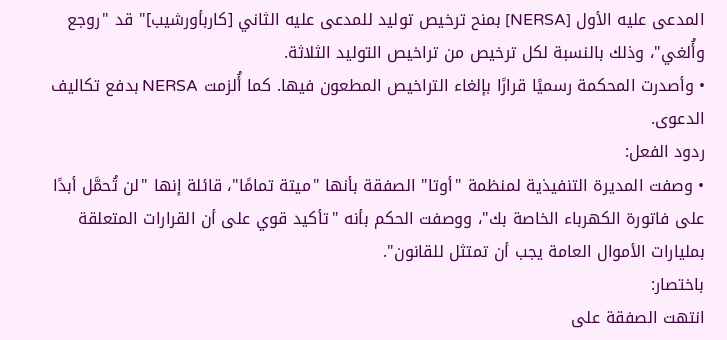المدعى عليه الأول [NERSA] بمنح ترخيص توليد للمدعى عليه الثاني [كاربأورشيب]" قد "روجع وأُلغي"، وذلك بالنسبة لكل ترخيص من تراخيص التوليد الثلاثة.
• وأصدرت المحكمة رسميًا قرارًا بإلغاء التراخيص المطعون فيها. كما أُلزمت NERSA بدفع تكاليف الدعوى.
ردود الفعل:
• وصفت المديرة التنفيذية لمنظمة "أوتا" الصفقة بأنها "ميتة تمامًا"، قائلة إنها "لن تُحمَّل أبدًا على فاتورة الكهرباء الخاصة بك"، ووصفت الحكم بأنه "تأكيد قوي على أن القرارات المتعلقة بمليارات الأموال العامة يجب أن تمتثل للقانون".
باختصار:
انتهت الصفقة على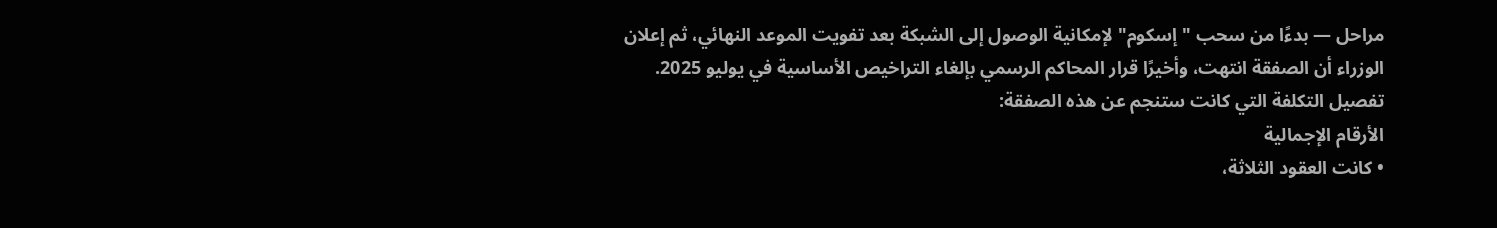مراحل — بدءًا من سحب "إسكوم" لإمكانية الوصول إلى الشبكة بعد تفويت الموعد النهائي، ثم إعلان الوزراء أن الصفقة انتهت، وأخيرًا قرار المحاكم الرسمي بإلغاء التراخيص الأساسية في يوليو 2025.
تفصيل التكلفة التي كانت ستنجم عن هذه الصفقة:
الأرقام الإجمالية
• كانت العقود الثلاثة،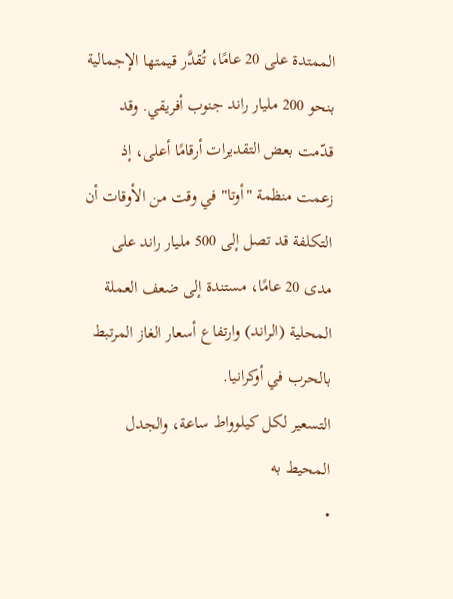الممتدة على 20 عامًا، تُقدَّر قيمتها الإجمالية بنحو 200 مليار راند جنوب أفريقي. وقد قدّمت بعض التقديرات أرقامًا أعلى، إذ زعمت منظمة "أوتا" في وقت من الأوقات أن التكلفة قد تصل إلى 500 مليار راند على مدى 20 عامًا، مستندة إلى ضعف العملة المحلية (الراند) وارتفاع أسعار الغاز المرتبط بالحرب في أوكرانيا.
التسعير لكل كيلوواط ساعة، والجدل المحيط به
•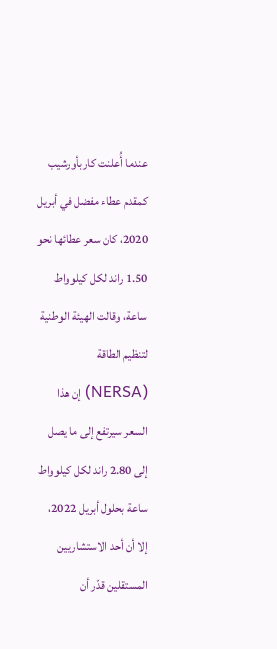عندما أُعلنت كاربأورشيب كمقدم عطاء مفضل في أبريل 2020، كان سعر عطائها نحو 1.50 راند لكل كيلوواط ساعة، وقالت الهيئة الوطنية لتنظيم الطاقة (NERSA) إن هذا السعر سيرتفع إلى ما يصل إلى 2.80 راند لكل كيلوواط ساعة بحلول أبريل 2022، إلا أن أحد الاستشاريين المستقلين قدّر أن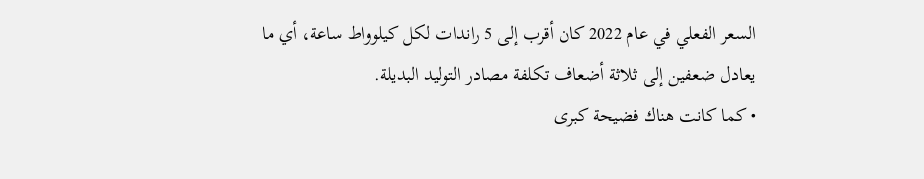السعر الفعلي في عام 2022 كان أقرب إلى 5 راندات لكل كيلوواط ساعة، أي ما يعادل ضعفين إلى ثلاثة أضعاف تكلفة مصادر التوليد البديلة.
• كما كانت هناك فضيحة كبرى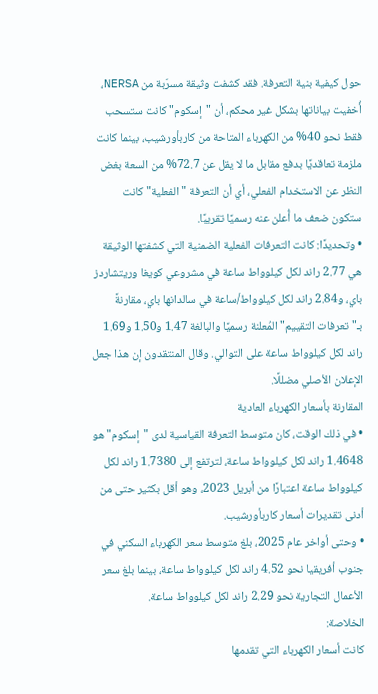حول كيفية بنية التعرفة. فقد كشفت وثيقة مسرّبة من NERSA، أُخفيت بياناتها بشكل غير محكم، أن "إسكوم" كانت ستسحب فقط نحو 40% من الكهرباء المتاحة من كاربأورشيب، بينما كانت ملزمة تعاقديًا بدفع مقابل ما لا يقل عن 72.7% من السعة بغض النظر عن الاستخدام الفعلي، أي أن التعرفة "الفعلية" كانت ستكون ضعف ما أُعلن عنه رسميًا تقريبًا.
• وتحديدًا: كانت التعرفات الفعلية الضمنية التي كشفتها الوثيقة هي 2.77 راند لكل كيلوواط ساعة في مشروعي كويغا وريتشاردز باي، و2.84 راند لكل كيلوواط/ساعة في سالدانها باي، مقارنةً بـ"تعرفات التقييم" المُعلنة رسميًا والبالغة 1.47 و1.50 و1.69 راند لكل كيلوواط ساعة على التوالي. وقال المنتقدون إن هذا جعل الإعلان الأصلي مضللًا.
المقارنة بأسعار الكهرباء العادية
• في ذلك الوقت، كان متوسط التعرفة القياسية لدى "إسكوم" هو 1.4648 راند لكل كيلوواط ساعة، لترتفع إلى 1.7380 راند لكل كيلوواط ساعة اعتبارًا من أبريل 2023، وهو أقل بكثير حتى من أدنى تقديرات أسعار كاربأورشيب.
• وحتى أواخر عام 2025، بلغ متوسط سعر الكهرباء السكني في جنوب أفريقيا نحو 4.52 راند لكل كيلوواط ساعة، بينما بلغ سعر الأعمال التجارية نحو 2.29 راند لكل كيلوواط ساعة.
الخلاصة:
كانت أسعار الكهرباء التي تقدمها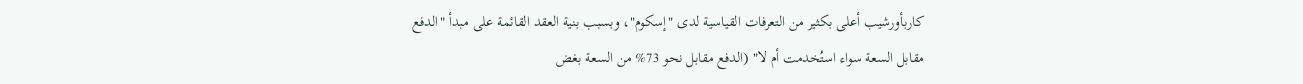كاربأورشيب أعلى بكثير من التعرفات القياسية لدى "إسكوم"، وبسبب بنية العقد القائمة على مبدأ "الدفع مقابل السعة سواء استُخدمت أم لا" (الدفع مقابل نحو 73% من السعة بغض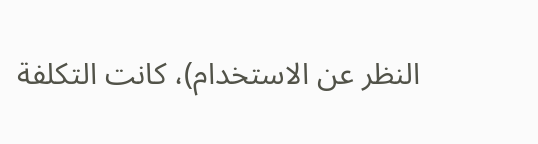النظر عن الاستخدام)، كانت التكلفة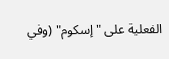الفعلية على "إسكوم" (وفي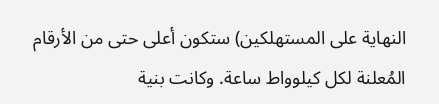النهاية على المستهلكين) ستكون أعلى حتى من الأرقام المُعلنة لكل كيلوواط ساعة. وكانت بنية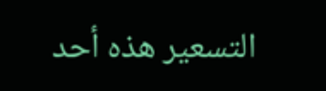التسعير هذه أحد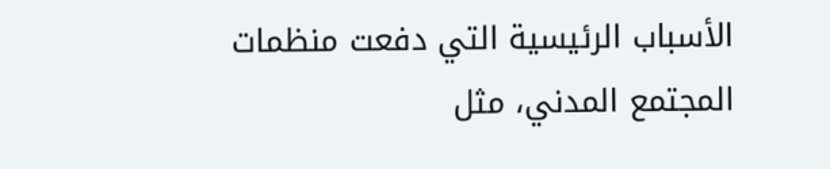الأسباب الرئيسية التي دفعت منظمات المجتمع المدني، مثل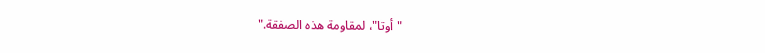"أوتا"، لمقاومة هذه الصفقة."